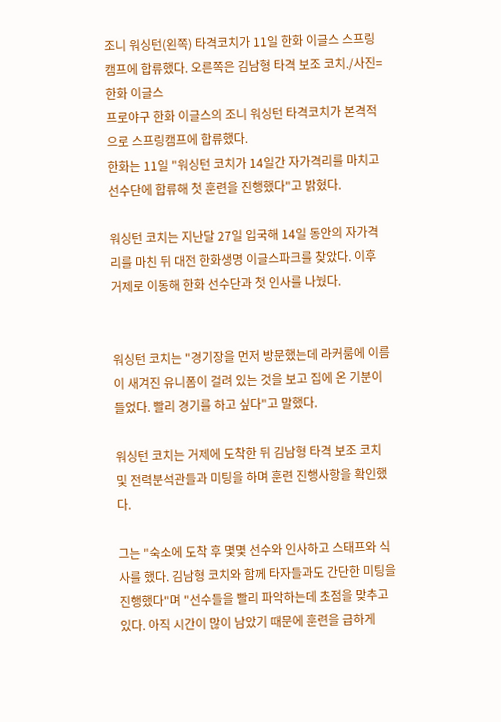조니 워싱턴(왼쪽) 타격코치가 11일 한화 이글스 스프링캠프에 합류했다. 오른쪽은 김남형 타격 보조 코치./사진=한화 이글스
프로야구 한화 이글스의 조니 워싱턴 타격코치가 본격적으로 스프링캠프에 합류했다.
한화는 11일 "워싱턴 코치가 14일간 자가격리를 마치고 선수단에 합류해 첫 훈련을 진행했다"고 밝혔다.

워싱턴 코치는 지난달 27일 입국해 14일 동안의 자가격리를 마친 뒤 대전 한화생명 이글스파크를 찾았다. 이후 거제로 이동해 한화 선수단과 첫 인사를 나눴다.


워싱턴 코치는 "경기장을 먼저 방문했는데 라커룸에 이름이 새겨진 유니폼이 걸려 있는 것을 보고 집에 온 기분이 들었다. 빨리 경기를 하고 싶다"고 말했다.

워싱턴 코치는 거제에 도착한 뒤 김남형 타격 보조 코치 및 전력분석관들과 미팅을 하며 훈련 진행사항을 확인했다.

그는 "숙소에 도착 후 몇몇 선수와 인사하고 스태프와 식사를 했다. 김남형 코치와 함께 타자들과도 간단한 미팅을 진행했다"며 "선수들을 빨리 파악하는데 초점을 맞추고 있다. 아직 시간이 많이 남았기 때문에 훈련을 급하게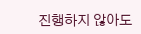진행하지 않아도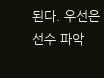된다. 우선은 선수 파악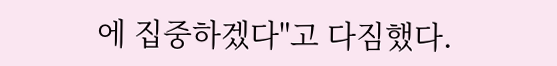에 집중하겠다"고 다짐했다.